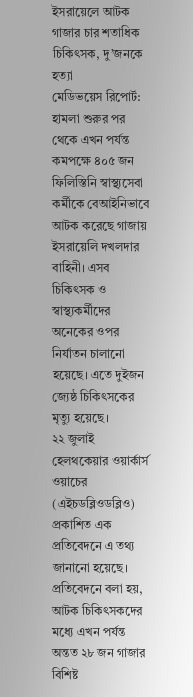ইসরায়েলে আটক গাজার চার শতাধিক চিকিৎসক, দু’জনকে হত্যা
মেডিভয়েস রিপোর্ট: হামলা শুরুর পর থেকে এখন পর্যন্ত কমপক্ষে ৪০৫ জন ফিলিস্তিনি স্বাস্থ্যসেবা কর্মীকে বেআইনিভাবে আটক করেছে গাজায় ইসরায়েলি দখলদার বাহিনী। এসব চিকিৎসক ও স্বাস্থ্যকর্মীদের অনেকের ওপর নির্যাতন চালানো হয়েছে। এতে দুইজন জ্যেষ্ঠ চিকিৎসকের মৃত্যু হয়েছে।
২২ জুলাই হেলথকেয়ার ওয়ার্কার্স ওয়াচের (এইচডব্লিওডব্লিও) প্রকাশিত এক প্রতিবেদনে এ তথ্য জানানো হয়েছে।
প্রতিবেদনে বলা হয়, আটক চিকিৎসকদের মধ্যে এখন পর্যন্ত অন্তত ২৮ জন গাজার বিশিষ্ট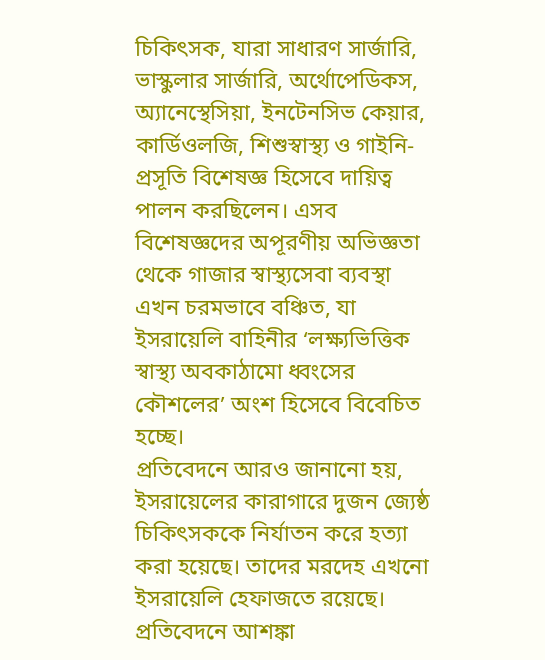চিকিৎসক, যারা সাধারণ সার্জারি, ভাস্কুলার সার্জারি, অর্থোপেডিকস, অ্যানেস্থেসিয়া, ইনটেনসিভ কেয়ার, কার্ডিওলজি, শিশুস্বাস্থ্য ও গাইনি-প্রসূতি বিশেষজ্ঞ হিসেবে দায়িত্ব পালন করছিলেন। এসব বিশেষজ্ঞদের অপূরণীয় অভিজ্ঞতা থেকে গাজার স্বাস্থ্যসেবা ব্যবস্থা এখন চরমভাবে বঞ্চিত, যা ইসরায়েলি বাহিনীর ‘লক্ষ্যভিত্তিক স্বাস্থ্য অবকাঠামো ধ্বংসের কৌশলের’ অংশ হিসেবে বিবেচিত হচ্ছে।
প্রতিবেদনে আরও জানানো হয়, ইসরায়েলের কারাগারে দুজন জ্যেষ্ঠ চিকিৎসককে নির্যাতন করে হত্যা করা হয়েছে। তাদের মরদেহ এখনো ইসরায়েলি হেফাজতে রয়েছে। প্রতিবেদনে আশঙ্কা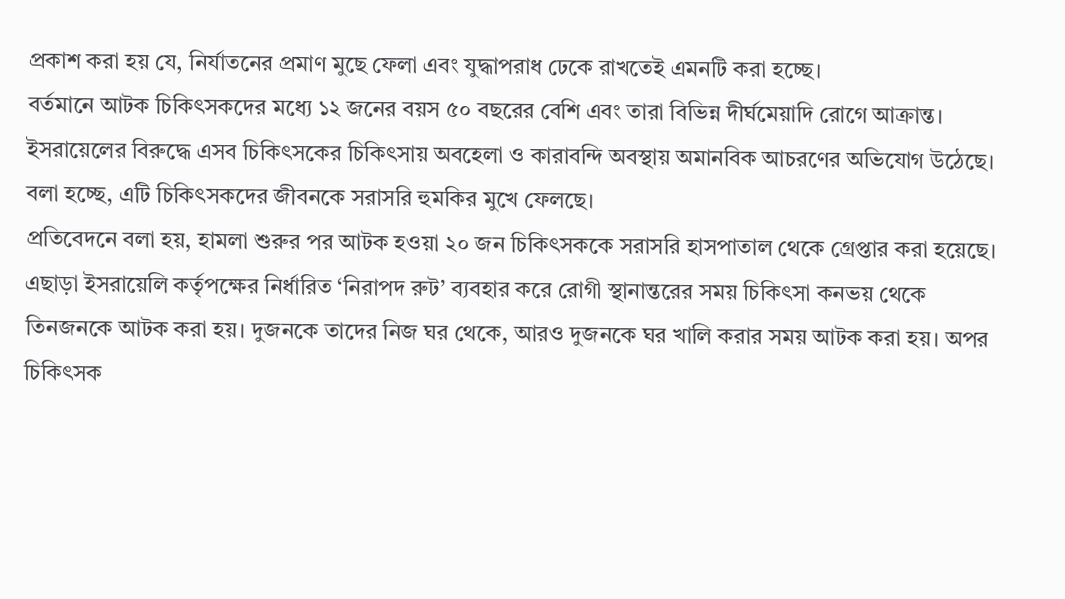প্রকাশ করা হয় যে, নির্যাতনের প্রমাণ মুছে ফেলা এবং যুদ্ধাপরাধ ঢেকে রাখতেই এমনটি করা হচ্ছে।
বর্তমানে আটক চিকিৎসকদের মধ্যে ১২ জনের বয়স ৫০ বছরের বেশি এবং তারা বিভিন্ন দীর্ঘমেয়াদি রোগে আক্রান্ত। ইসরায়েলের বিরুদ্ধে এসব চিকিৎসকের চিকিৎসায় অবহেলা ও কারাবন্দি অবস্থায় অমানবিক আচরণের অভিযোগ উঠেছে। বলা হচ্ছে, এটি চিকিৎসকদের জীবনকে সরাসরি হুমকির মুখে ফেলছে।
প্রতিবেদনে বলা হয়, হামলা শুরুর পর আটক হওয়া ২০ জন চিকিৎসককে সরাসরি হাসপাতাল থেকে গ্রেপ্তার করা হয়েছে। এছাড়া ইসরায়েলি কর্তৃপক্ষের নির্ধারিত ‘নিরাপদ রুট’ ব্যবহার করে রোগী স্থানান্তরের সময় চিকিৎসা কনভয় থেকে তিনজনকে আটক করা হয়। দুজনকে তাদের নিজ ঘর থেকে, আরও দুজনকে ঘর খালি করার সময় আটক করা হয়। অপর চিকিৎসক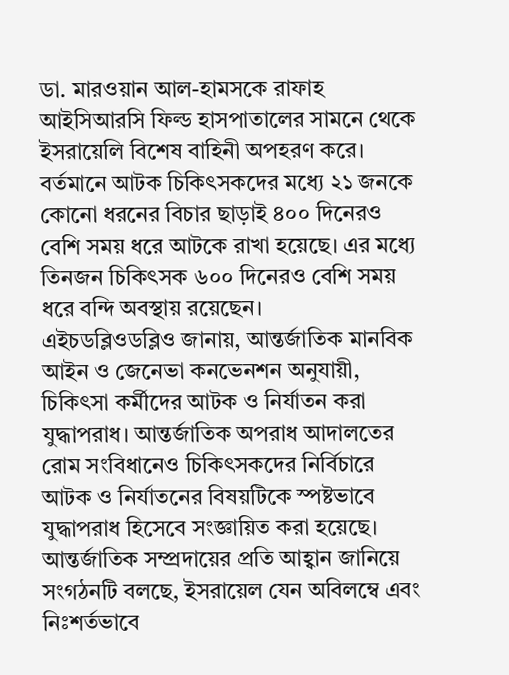ডা. মারওয়ান আল-হামসকে রাফাহ আইসিআরসি ফিল্ড হাসপাতালের সামনে থেকে ইসরায়েলি বিশেষ বাহিনী অপহরণ করে।
বর্তমানে আটক চিকিৎসকদের মধ্যে ২১ জনকে কোনো ধরনের বিচার ছাড়াই ৪০০ দিনেরও বেশি সময় ধরে আটকে রাখা হয়েছে। এর মধ্যে তিনজন চিকিৎসক ৬০০ দিনেরও বেশি সময় ধরে বন্দি অবস্থায় রয়েছেন।
এইচডব্লিওডব্লিও জানায়, আন্তর্জাতিক মানবিক আইন ও জেনেভা কনভেনশন অনুযায়ী, চিকিৎসা কর্মীদের আটক ও নির্যাতন করা যুদ্ধাপরাধ। আন্তর্জাতিক অপরাধ আদালতের রোম সংবিধানেও চিকিৎসকদের নির্বিচারে আটক ও নির্যাতনের বিষয়টিকে স্পষ্টভাবে যুদ্ধাপরাধ হিসেবে সংজ্ঞায়িত করা হয়েছে।
আন্তর্জাতিক সম্প্রদায়ের প্রতি আহ্বান জানিয়ে সংগঠনটি বলছে, ইসরায়েল যেন অবিলম্বে এবং নিঃশর্তভাবে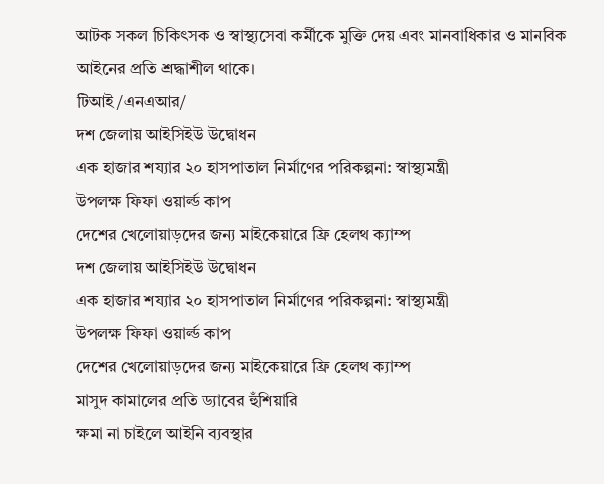আটক সকল চিকিৎসক ও স্বাস্থ্যসেবা কর্মীকে মুক্তি দেয় এবং মানবাধিকার ও মানবিক আইনের প্রতি শ্রদ্ধাশীল থাকে।
টিআই/এনএআর/
দশ জেলায় আইসিইউ উদ্বোধন
এক হাজার শয্যার ২০ হাসপাতাল নির্মাণের পরিকল্পনা: স্বাস্থ্যমন্ত্রী
উপলক্ষ ফিফা ওয়ার্ল্ড কাপ
দেশের খেলোয়াড়দের জন্য মাইকেয়ারে ফ্রি হেলথ ক্যাম্প
দশ জেলায় আইসিইউ উদ্বোধন
এক হাজার শয্যার ২০ হাসপাতাল নির্মাণের পরিকল্পনা: স্বাস্থ্যমন্ত্রী
উপলক্ষ ফিফা ওয়ার্ল্ড কাপ
দেশের খেলোয়াড়দের জন্য মাইকেয়ারে ফ্রি হেলথ ক্যাম্প
মাসুদ কামালের প্রতি ড্যাবের হুঁশিয়ারি
ক্ষমা না চাইলে আইনি ব্যবস্থার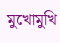মুখোমুখি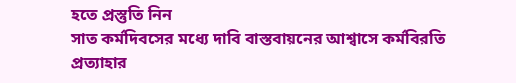হতে প্রস্তুতি নিন
সাত কর্মদিবসের মধ্যে দাবি বাস্তবায়নের আশ্বাসে কর্মবিরতি প্রত্যাহার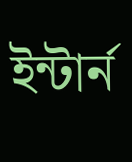ইন্টার্ন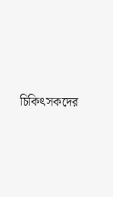চিকিৎসকদের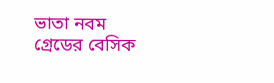ভাতা নবম গ্রেডের বেসিক